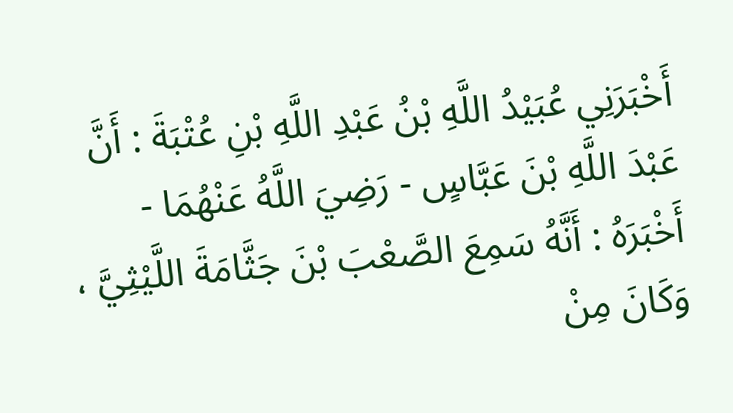أَخْبَرَنِي عُبَيْدُ اللَّهِ بْنُ عَبْدِ اللَّهِ بْنِ عُتْبَةَ : أَنَّ عَبْدَ اللَّهِ بْنَ عَبَّاسٍ - رَضِيَ اللَّهُ عَنْهُمَا - أَخْبَرَهُ : أَنَّهُ سَمِعَ الصَّعْبَ بْنَ جَثَّامَةَ اللَّيْثِيَّ ، وَكَانَ مِنْ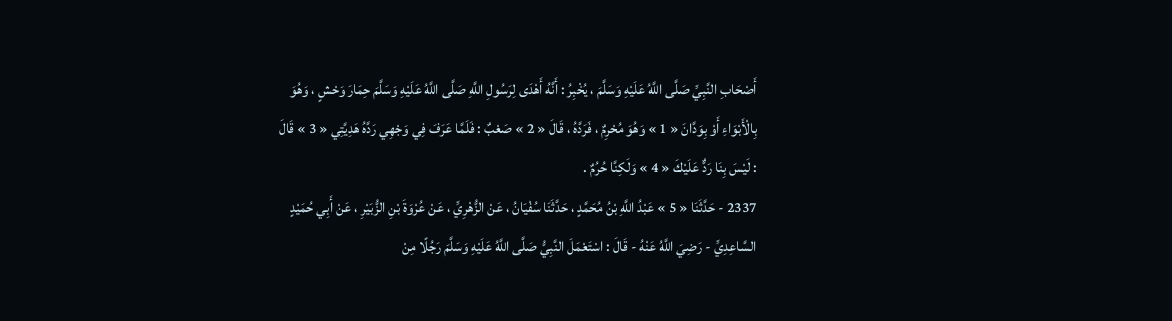أَصْحَابِ النَّبِيِّ صَلَّى اللَّهُ عَلَيْهِ وَسَلَّمَ ، يُخْبِرُ : أَنَّهُ أَهْدَى لِرَسُولِ اللَّهِ صَلَّى اللَّهُ عَلَيْهِ وَسَلَّمَ حِمَارَ وَحْشٍ ، وَهُوَ بِالْأَبْوَاءِ أَوْ بِوَدَّانَ « 1 » وَهُوَ مُحْرِمٌ ، فَرَدَّهُ ، قَالَ « 2 » صَعْبٌ : فَلَمَّا عَرَفَ فِي وَجْهِي رَدَّهُ هَدِيَّتِي « 3 » قَالَ : لَيْسَ بِنَا رَدٌّ عَلَيْكَ « 4 » وَلَكِنَّا حُرُمٌ .
2337 - حَدَّثَنَا « 5 » عَبْدُ اللَّهِ بْنُ مُحَمَّدٍ ، حَدَّثَنَا سُفْيَانُ ، عَنْ الزُّهْرِيِّ ، عَنْ عُرْوَةَ بْنِ الزُّبَيْرِ ، عَنْ أَبِي حُمَيْدٍ السَّاعِدِيِّ - رَضِيَ اللَّهُ عَنْهُ - قَالَ : اسْتَعْمَلَ النَّبِيُّ صَلَّى اللَّهُ عَلَيْهِ وَسَلَّمَ رَجُلًا مِنْ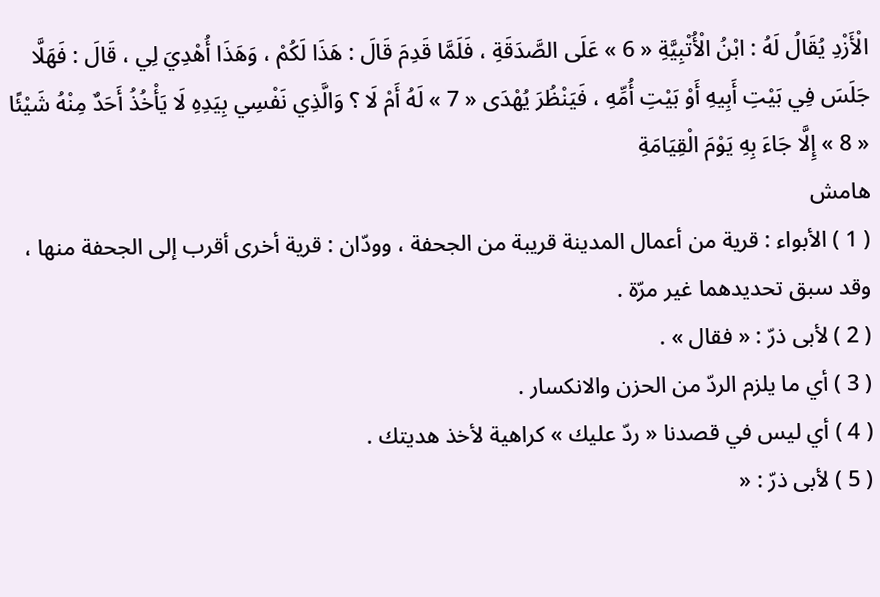الْأَزْدِ يُقَالُ لَهُ : ابْنُ الْأُتْبِيَّةِ « 6 » عَلَى الصَّدَقَةِ ، فَلَمَّا قَدِمَ قَالَ : هَذَا لَكُمْ ، وَهَذَا أُهْدِيَ لِي ، قَالَ : فَهَلَّا جَلَسَ فِي بَيْتِ أَبِيهِ أَوْ بَيْتِ أُمِّهِ ، فَيَنْظُرَ يُهْدَى « 7 » لَهُ أَمْ لَا ؟ وَالَّذِي نَفْسِي بِيَدِهِ لَا يَأْخُذُ أَحَدٌ مِنْهُ شَيْئًا « 8 » إِلَّا جَاءَ بِهِ يَوْمَ الْقِيَامَةِ
هامش
( 1 ) الأبواء : قرية من أعمال المدينة قريبة من الجحفة ، وودّان : قرية أخرى أقرب إلى الجحفة منها ، وقد سبق تحديدهما غير مرّة .
( 2 ) لأبى ذرّ : « فقال » .
( 3 ) أي ما يلزم الردّ من الحزن والانكسار .
( 4 ) أي ليس في قصدنا « ردّ عليك » كراهية لأخذ هديتك .
( 5 ) لأبى ذرّ : «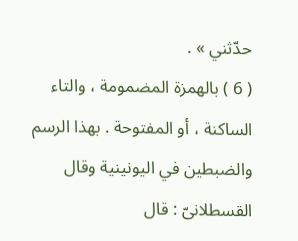حدّثني » .
( 6 ) بالهمزة المضمومة ، والتاء الساكنة ، أو المفتوحة . بهذا الرسم والضبطين في اليونينية وقال القسطلانىّ : قال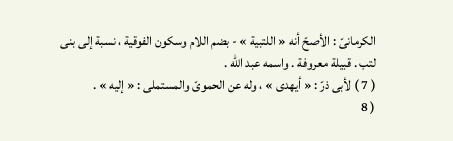الكرمانىّ : الأصحّ أنه « اللتبية » - بضم اللام وسكون الفوقية ، نسبة إلى بنى لتب . قبيلة معروفة . واسمه عبد اللّه .
( 7 ) لأبى ذرّ : « أيهدى » ، وله عن الحموىّ والمستملى : « إليه » .
( 8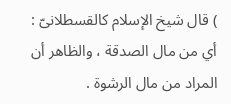) قال شيخ الإسلام كالقسطلانىّ : أي من مال الصدقة ، والظاهر أن المراد من مال الرشوة .